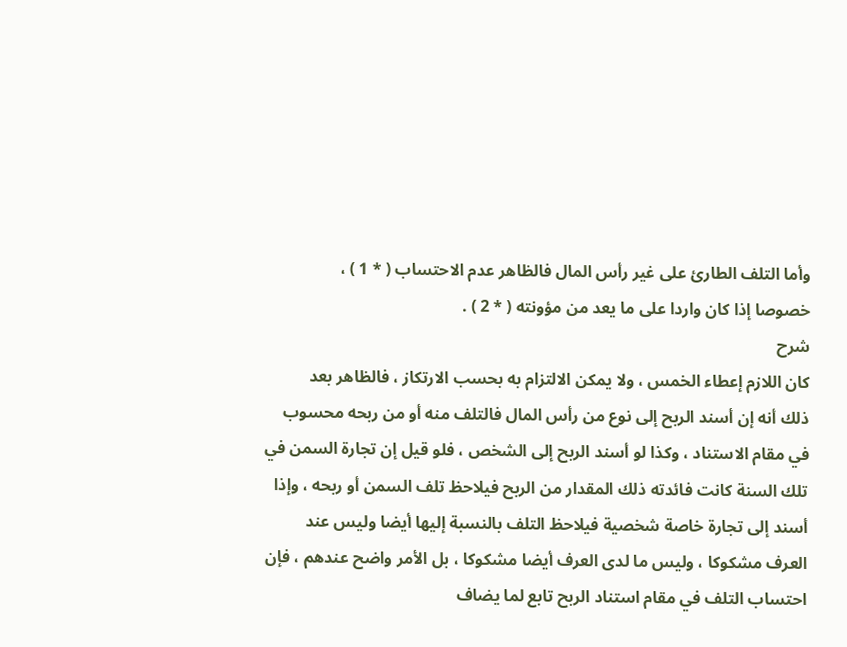وأما التلف الطارئ على غير رأس المال فالظاهر عدم الاحتساب ( * 1 ) ،
خصوصا إذا كان واردا على ما يعد من مؤونته ( * 2 ) .
شرح
كان اللازم إعطاء الخمس ، ولا يمكن الالتزام به بحسب الارتكاز ، فالظاهر بعد
ذلك أنه إن أسند الربح إلى نوع من رأس المال فالتلف منه أو من ربحه محسوب
في مقام الاستناد ، وكذا لو أسند الربح إلى الشخص ، فلو قيل إن تجارة السمن في
تلك السنة كانت فائدته ذلك المقدار من الربح فيلاحظ تلف السمن أو ربحه ، وإذا
أسند إلى تجارة خاصة شخصية فيلاحظ التلف بالنسبة إليها أيضا وليس عند
العرف مشكوكا ، وليس ما لدى العرف أيضا مشكوكا ، بل الأمر واضح عندهم ، فإن
احتساب التلف في مقام استناد الربح تابع لما يضاف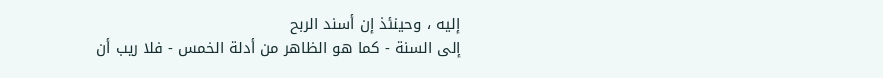إليه ، وحينئذ إن أسند الربح
إلى السنة - كما هو الظاهر من أدلة الخمس - فلا ريب أن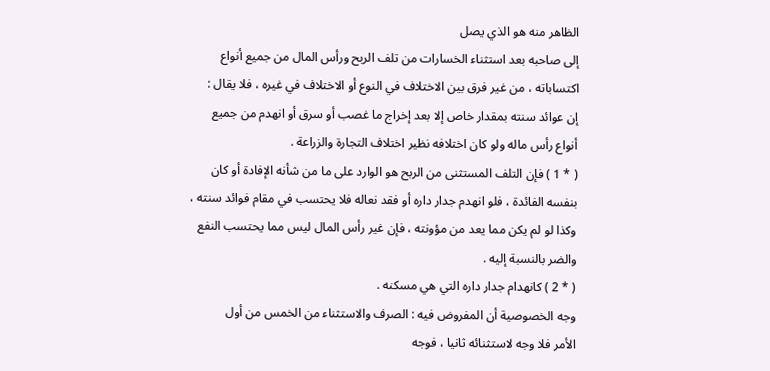الظاهر منه هو الذي يصل
إلى صاحبه بعد استثناء الخسارات من تلف الربح ورأس المال من جميع أنواع
اكتساباته ، من غير فرق بين الاختلاف في النوع أو الاختلاف في غيره ، فلا يقال :
إن عوائد سنته بمقدار خاص إلا بعد إخراج ما غصب أو سرق أو انهدم من جميع
أنواع رأس ماله ولو كان اختلافه نظير اختلاف التجارة والزراعة .
( * 1 ) فإن التلف المستثنى من الربح هو الوارد على ما من شأنه الإفادة أو كان
بنفسه الفائدة ، فلو انهدم جدار داره أو فقد نعاله فلا يحتسب في مقام فوائد سنته ،
وكذا لو لم يكن مما يعد من مؤونته ، فإن غير رأس المال ليس مما يحتسب النفع
والضر بالنسبة إليه .
( * 2 ) كانهدام جدار داره التي هي مسكنه .
وجه الخصوصية أن المفروض فيه : الصرف والاستثناء من الخمس من أول
الأمر فلا وجه لاستثنائه ثانيا ، فوجه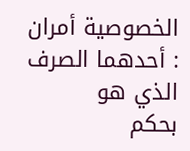الخصوصية أمران : أحدهما الصرف الذي هو
بحكم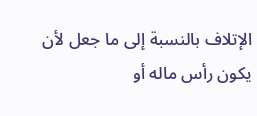الإتلاف بالنسبة إلى ما جعل لأن يكون رأس ماله أو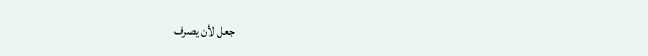جعل لأن يصرف